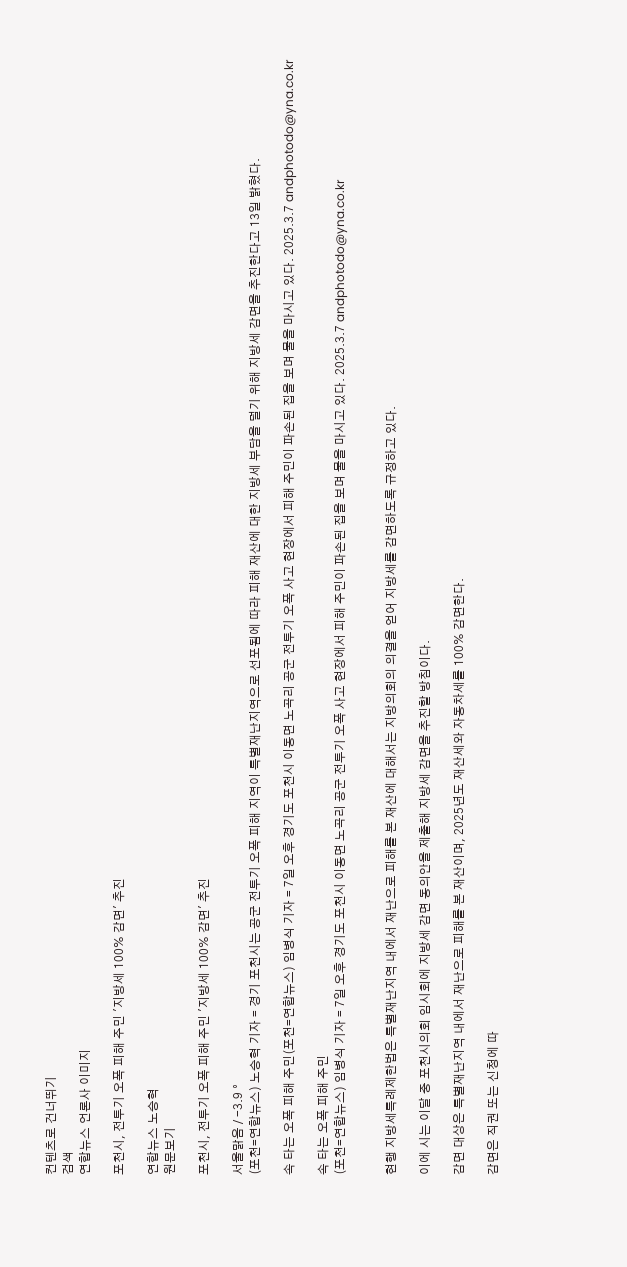컨텐츠로 건너뛰기
검색
연합뉴스 언론사 이미지

포천시, 전투기 오폭 피해 주민 '지방세 100% 감면' 추진

연합뉴스 노승혁
원문보기

포천시, 전투기 오폭 피해 주민 '지방세 100% 감면' 추진

서울맑음 / -3.9 °
(포천=연합뉴스) 노승혁 기자 = 경기 포천시는 공군 전투기 오폭 피해 지역이 특별재난지역으로 선포됨에 따라 피해 재산에 대한 지방세 부담을 덜기 위해 지방세 감면을 추진한다고 13일 밝혔다.

속 타는 오폭 피해 주민(포천=연합뉴스) 임병식 기자 = 7일 오후 경기도 포천시 이동면 노곡리 공군 전투기 오폭 사고 현장에서 피해 주민이 파손된 집을 보며 물을 마시고 있다. 2025.3.7 andphotodo@yna.co.kr

속 타는 오폭 피해 주민
(포천=연합뉴스) 임병식 기자 = 7일 오후 경기도 포천시 이동면 노곡리 공군 전투기 오폭 사고 현장에서 피해 주민이 파손된 집을 보며 물을 마시고 있다. 2025.3.7 andphotodo@yna.co.kr


현행 지방세특례제한법은 특별재난지역 내에서 재난으로 피해를 본 재산에 대해서는 지방의회의 의결을 얻어 지방세를 감면하도록 규정하고 있다.

이에 시는 이달 중 포천시의회 임시회에 지방세 감면 동의안을 제출해 지방세 감면을 추진할 방침이다.

감면 대상은 특별재난지역 내에서 재난으로 피해를 본 재산이며, 2025년도 재산세와 자동차세를 100% 감면한다.

감면은 직권 또는 신청에 따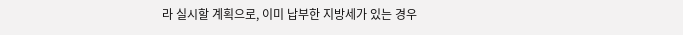라 실시할 계획으로, 이미 납부한 지방세가 있는 경우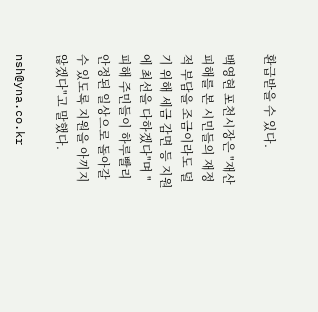환급받을 수 있다.

백영현 포천시장은 "재산 피해를 본 시민들의 재정적 부담을 조금이라도 덜기 위해 세금 감면 등 지원에 최선을 다하겠다"며 "피해 주민들이 하루빨리 안정된 일상으로 돌아갈 수 있도록 지원을 아끼지 않겠다"고 말했다.

nsh@yna.co.kr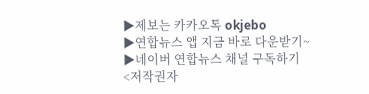▶제보는 카카오톡 okjebo
▶연합뉴스 앱 지금 바로 다운받기~
▶네이버 연합뉴스 채널 구독하기
<저작권자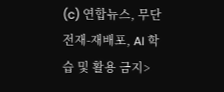(c) 연합뉴스, 무단 전재-재배포, AI 학습 및 활용 금지>